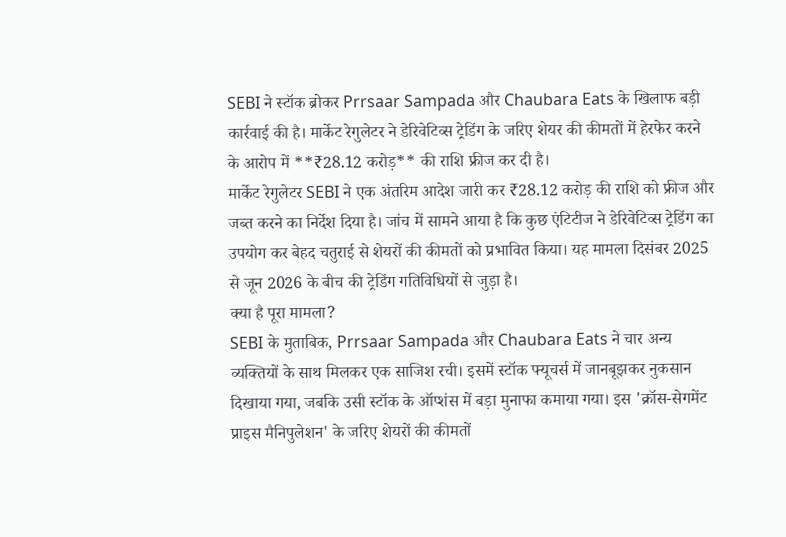SEBI ने स्टॉक ब्रोकर Prrsaar Sampada और Chaubara Eats के खिलाफ बड़ी कार्रवाई की है। मार्केट रेगुलेटर ने डेरिवेटिव्स ट्रेडिंग के जरिए शेयर की कीमतों में हेरफेर करने के आरोप में **₹28.12 करोड़** की राशि फ्रीज कर दी है।
मार्केट रेगुलेटर SEBI ने एक अंतरिम आदेश जारी कर ₹28.12 करोड़ की राशि को फ्रीज और जब्त करने का निर्देश दिया है। जांच में सामने आया है कि कुछ एंटिटीज ने डेरिवेटिव्स ट्रेडिंग का उपयोग कर बेहद चतुराई से शेयरों की कीमतों को प्रभावित किया। यह मामला दिसंबर 2025 से जून 2026 के बीच की ट्रेडिंग गतिविधियों से जुड़ा है।
क्या है पूरा मामला?
SEBI के मुताबिक, Prrsaar Sampada और Chaubara Eats ने चार अन्य व्यक्तियों के साथ मिलकर एक साजिश रची। इसमें स्टॉक फ्यूचर्स में जानबूझकर नुकसान दिखाया गया, जबकि उसी स्टॉक के ऑप्शंस में बड़ा मुनाफा कमाया गया। इस 'क्रॉस-सेगमेंट प्राइस मैनिपुलेशन' के जरिए शेयरों की कीमतों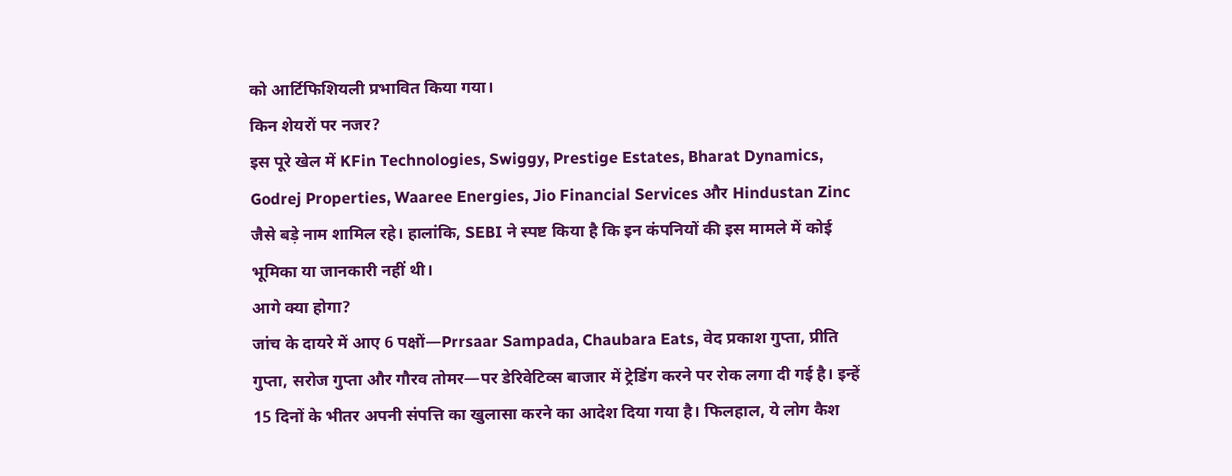को आर्टिफिशियली प्रभावित किया गया।
किन शेयरों पर नजर?
इस पूरे खेल में KFin Technologies, Swiggy, Prestige Estates, Bharat Dynamics, Godrej Properties, Waaree Energies, Jio Financial Services और Hindustan Zinc जैसे बड़े नाम शामिल रहे। हालांकि, SEBI ने स्पष्ट किया है कि इन कंपनियों की इस मामले में कोई भूमिका या जानकारी नहीं थी।
आगे क्या होगा?
जांच के दायरे में आए 6 पक्षों—Prrsaar Sampada, Chaubara Eats, वेद प्रकाश गुप्ता, प्रीति गुप्ता, सरोज गुप्ता और गौरव तोमर—पर डेरिवेटिव्स बाजार में ट्रेडिंग करने पर रोक लगा दी गई है। इन्हें 15 दिनों के भीतर अपनी संपत्ति का खुलासा करने का आदेश दिया गया है। फिलहाल, ये लोग कैश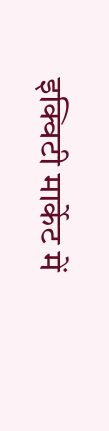इक्विटी मार्केट में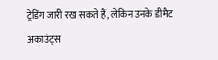ट्रेडिंग जारी रख सकते हैं, लेकिन उनके डीमैट अकाउंट्स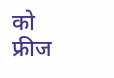को फ्रीज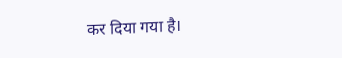कर दिया गया है।